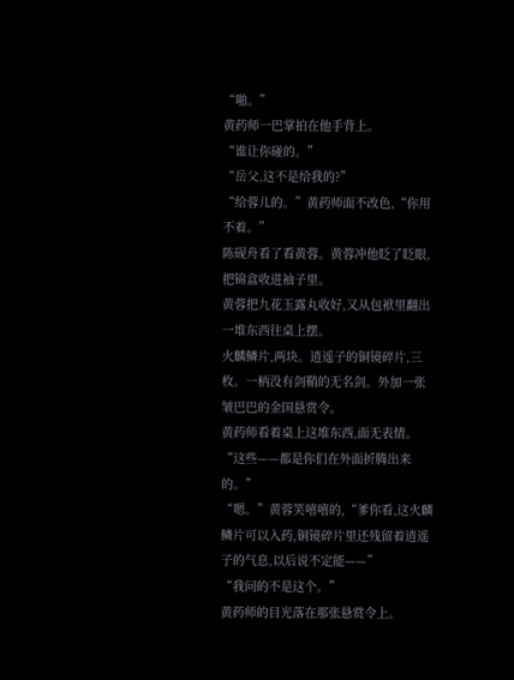“啪。”
黄药师一巴掌拍在他手背上。
“谁让你碰的。”
“岳父,这不是给我的?”
“给蓉儿的。”黄药师面不改色,“你用不着。”
陈砚舟看了看黄蓉。黄蓉冲他眨了眨眼,把锦盒收进袖子里。
黄蓉把九花玉露丸收好,又从包袱里翻出一堆东西往桌上摆。
火麟鳞片,两块。逍遥子的铜镜碎片,三枚。一柄没有剑鞘的无名剑。外加一张皱巴巴的金国悬赏令。
黄药师看着桌上这堆东西,面无表情。
“这些——都是你们在外面折腾出来的。”
“嗯。”黄蓉笑嘻嘻的,“爹你看,这火麟鳞片可以入药,铜镜碎片里还残留着逍遥子的气息,以后说不定能——”
“我问的不是这个。”
黄药师的目光落在那张悬赏令上。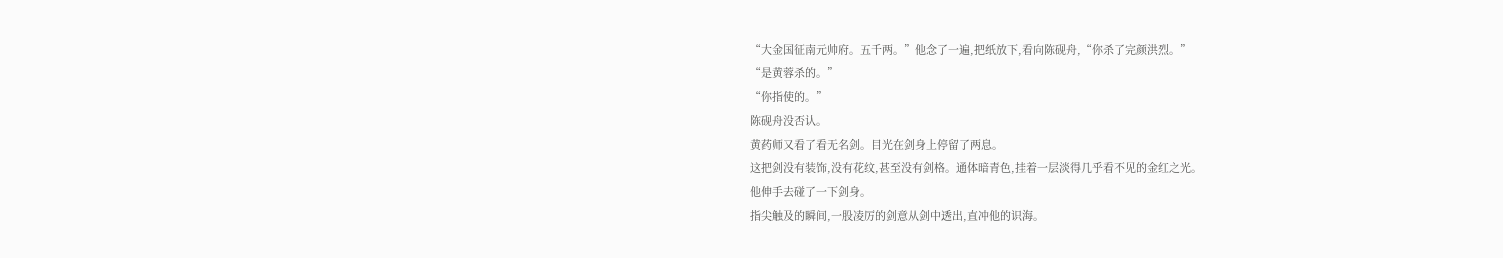“大金国征南元帅府。五千两。”他念了一遍,把纸放下,看向陈砚舟,“你杀了完颜洪烈。”
“是黄蓉杀的。”
“你指使的。”
陈砚舟没否认。
黄药师又看了看无名剑。目光在剑身上停留了两息。
这把剑没有装饰,没有花纹,甚至没有剑格。通体暗青色,挂着一层淡得几乎看不见的金红之光。
他伸手去碰了一下剑身。
指尖触及的瞬间,一股凌厉的剑意从剑中透出,直冲他的识海。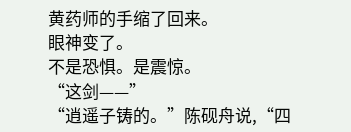黄药师的手缩了回来。
眼神变了。
不是恐惧。是震惊。
“这剑——”
“逍遥子铸的。”陈砚舟说,“四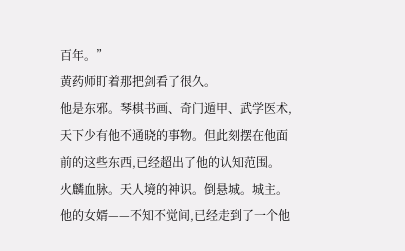百年。”
黄药师盯着那把剑看了很久。
他是东邪。琴棋书画、奇门遁甲、武学医术,天下少有他不通晓的事物。但此刻摆在他面前的这些东西,已经超出了他的认知范围。
火麟血脉。天人境的神识。倒悬城。城主。
他的女婿——不知不觉间,已经走到了一个他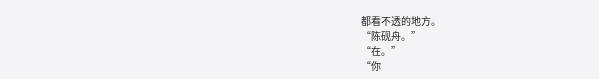都看不透的地方。
“陈砚舟。”
“在。”
“你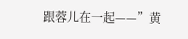跟蓉儿在一起——”黄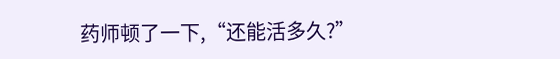药师顿了一下,“还能活多久?”